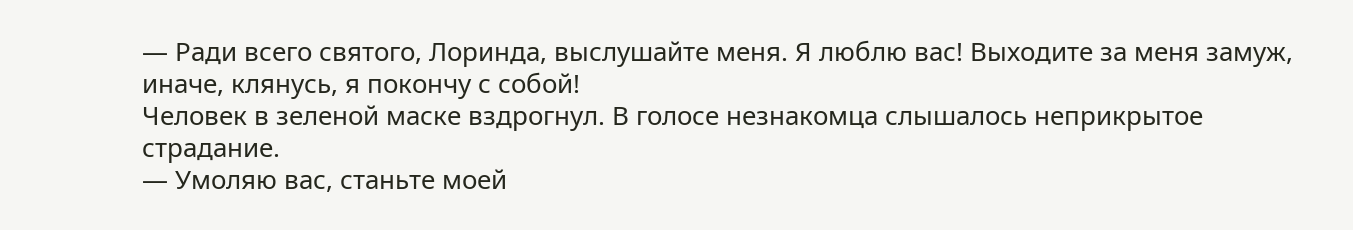— Ради всего святого, Лоринда, выслушайте меня. Я люблю вас! Выходите за меня замуж, иначе, клянусь, я покончу с собой!
Человек в зеленой маске вздрогнул. В голосе незнакомца слышалось неприкрытое страдание.
— Умоляю вас, станьте моей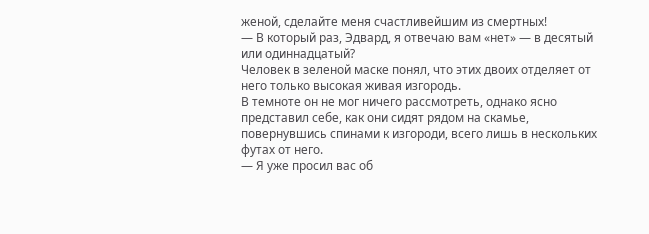женой, сделайте меня счастливейшим из смертных!
— В который раз, Эдвард, я отвечаю вам «нет» — в десятый или одиннадцатый?
Человек в зеленой маске понял, что этих двоих отделяет от него только высокая живая изгородь.
В темноте он не мог ничего рассмотреть, однако ясно представил себе, как они сидят рядом на скамье, повернувшись спинами к изгороди, всего лишь в нескольких футах от него.
— Я уже просил вас об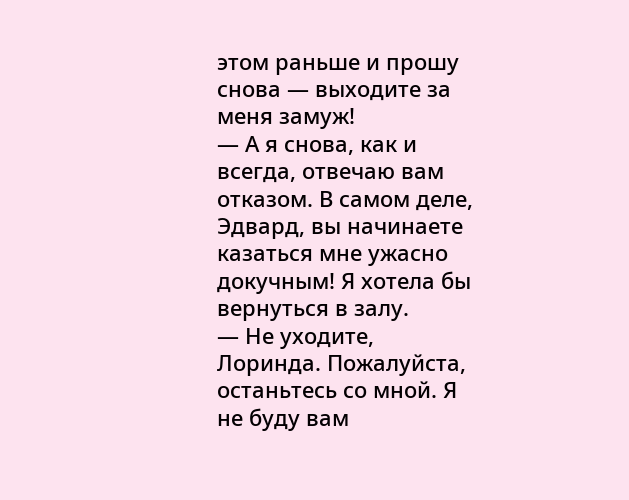этом раньше и прошу снова — выходите за меня замуж!
— А я снова, как и всегда, отвечаю вам отказом. В самом деле, Эдвард, вы начинаете казаться мне ужасно докучным! Я хотела бы вернуться в залу.
— Не уходите, Лоринда. Пожалуйста, останьтесь со мной. Я не буду вам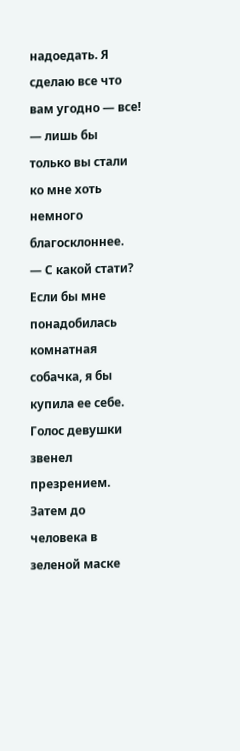надоедать. Я сделаю все что вам угодно — все! — лишь бы только вы стали ко мне хоть немного благосклоннее.
— С какой стати? Если бы мне понадобилась комнатная собачка, я бы купила ее себе.
Голос девушки звенел презрением. Затем до человека в зеленой маске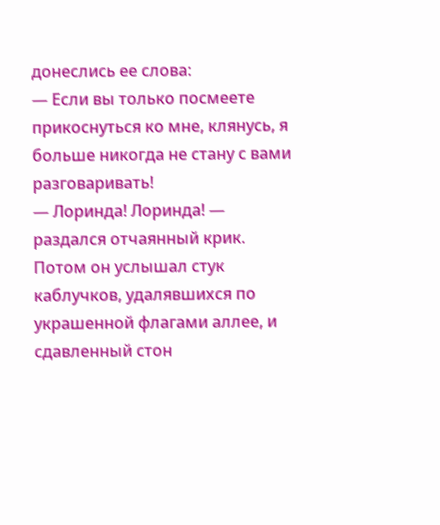донеслись ее слова:
— Если вы только посмеете прикоснуться ко мне, клянусь, я больше никогда не стану с вами разговаривать!
— Лоринда! Лоринда! — раздался отчаянный крик.
Потом он услышал стук каблучков, удалявшихся по украшенной флагами аллее, и сдавленный стон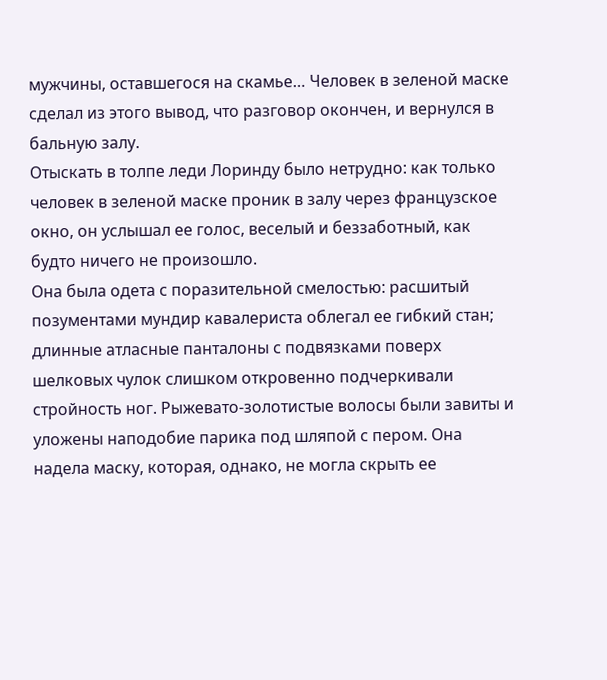мужчины, оставшегося на скамье… Человек в зеленой маске сделал из этого вывод, что разговор окончен, и вернулся в бальную залу.
Отыскать в толпе леди Лоринду было нетрудно: как только человек в зеленой маске проник в залу через французское окно, он услышал ее голос, веселый и беззаботный, как будто ничего не произошло.
Она была одета с поразительной смелостью: расшитый позументами мундир кавалериста облегал ее гибкий стан; длинные атласные панталоны с подвязками поверх шелковых чулок слишком откровенно подчеркивали стройность ног. Рыжевато-золотистые волосы были завиты и уложены наподобие парика под шляпой с пером. Она надела маску, которая, однако, не могла скрыть ее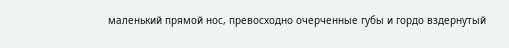маленький прямой нос, превосходно очерченные губы и гордо вздернутый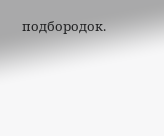подбородок.